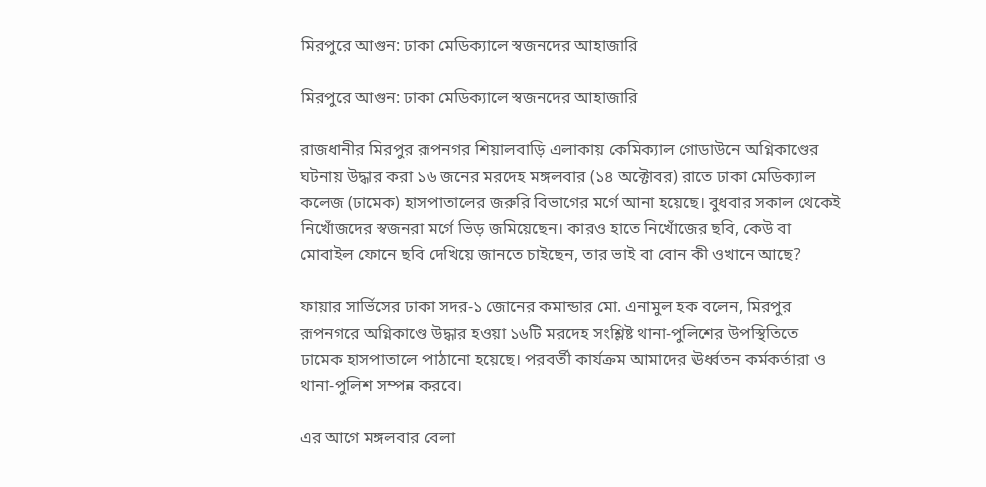মিরপুরে আগুন: ঢাকা মেডিক্যালে স্বজনদের আহাজারি

মিরপুরে আগুন: ঢাকা মেডিক্যালে স্বজনদের আহাজারি

রাজধানীর মিরপুর রূপনগর শিয়ালবাড়ি এলাকায় কেমিক্যাল গোডাউনে অগ্নিকাণ্ডের ঘটনায় উদ্ধার করা ১৬ জনের মরদেহ মঙ্গলবার (১৪ অক্টোবর) রাতে ঢাকা মেডিক্যাল কলেজ (ঢামেক) হাসপাতালের জরুরি বিভাগের মর্গে আনা হয়েছে। বুধবার সকাল থেকেই নিখোঁজদের স্বজনরা মর্গে ভিড় জমিয়েছেন। কারও হাতে নিখোঁজের ছবি, কেউ বা মোবাইল ফোনে ছবি দেখিয়ে জানতে চাইছেন, তার ভাই বা বোন কী ওখানে আছে?

ফায়ার সার্ভিসের ঢাকা সদর-১ জোনের কমান্ডার মো. এনামুল হক বলেন, মিরপুর রূপনগরে অগ্নিকাণ্ডে উদ্ধার হওয়া ১৬টি মরদেহ সংশ্লিষ্ট থানা-পুলিশের উপস্থিতিতে ঢামেক হাসপাতালে পাঠানো হয়েছে। পরবর্তী কার্যক্রম আমাদের ঊর্ধ্বতন কর্মকর্তারা ও থানা-পুলিশ সম্পন্ন করবে।

এর আগে মঙ্গলবার বেলা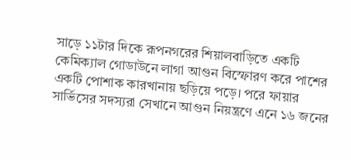সাড়ে ১১টার দিকে রূপনগরের শিয়ালবাড়িতে একটি কেমিক্যাল গোডাউনে লাগা আগুন বিস্ফোরণ করে পাশের একটি পোশাক কারখানায় ছড়িয়ে পড়ে। পরে ফায়ার সার্ভিসের সদস্যরা সেখানে আগুন নিয়ন্ত্রণে এনে ১৬ জনের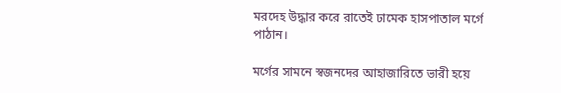মরদেহ উদ্ধার করে রাতেই ঢামেক হাসপাতাল মর্গে পাঠান।

মর্গের সামনে স্বজনদের আহাজারিতে ভারী হয়ে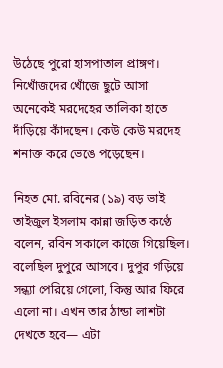উঠেছে পুরো হাসপাতাল প্রাঙ্গণ। নিখোঁজদের খোঁজে ছুটে আসা অনেকেই মরদেহের তালিকা হাতে দাঁড়িয়ে কাঁদছেন। কেউ কেউ মরদেহ শনাক্ত করে ভেঙে পড়েছেন।

নিহত মো. রবিনের (১৯) বড় ভাই তাইজুল ইসলাম কান্না জড়িত কণ্ঠে বলেন, রবিন সকালে কাজে গিয়েছিল। বলেছিল দুপুরে আসবে। দুপুর গড়িয়ে সন্ধ্যা পেরিয়ে গেলো, কিন্তু আর ফিরে এলো না। এখন তার ঠান্ডা লাশটা দেখতে হবে— এটা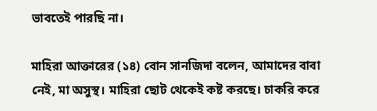ভাবতেই পারছি না।

মাহিরা আক্তারের (১৪) বোন সানজিদা বলেন, আমাদের বাবা নেই, মা অসুস্থ। মাহিরা ছোট থেকেই কষ্ট করছে। চাকরি করে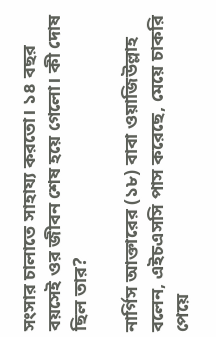সংসার চালাতে সাহায্য করতো। ১৪ বছর বয়সেই ওর জীবন শেষ হয়ে গেলো। কী দোষ ছিল তার?

নার্গিস আক্তারের (১৮) বাবা ওয়াজিউল্লাহ বলেন, এইচএসসি পাস করেছে, মেয়ে চাকরি পেয়ে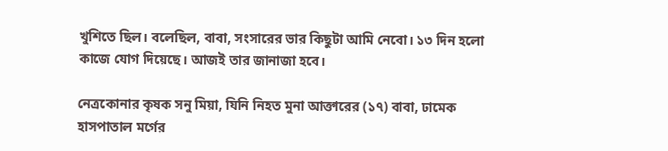খুশিতে ছিল। বলেছিল, বাবা, সংসারের ভার কিছুটা আমি নেবো। ১৩ দিন হলো কাজে যোগ দিয়েছে। আজই তার জানাজা হবে।

নেত্রকোনার কৃষক সনু মিয়া, যিনি নিহত মুনা আক্তারের (১৭) বাবা, ঢামেক হাসপাতাল মর্গের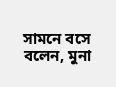সামনে বসে বলেন, মুনা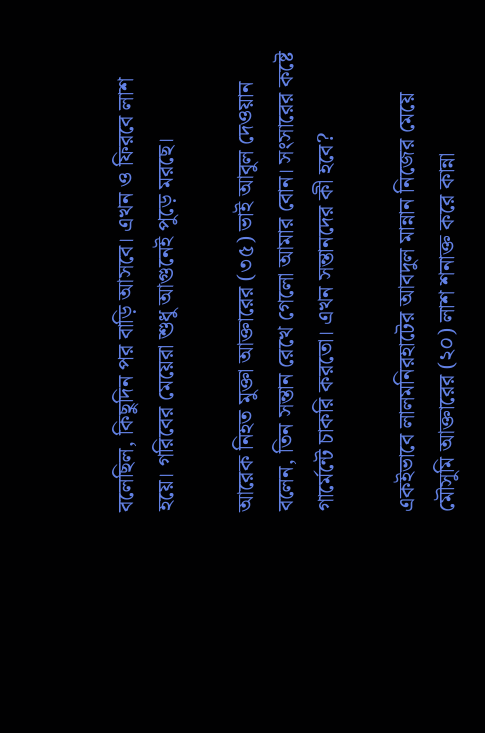বলেছিল, কিছুদিন পর বাড়ি আসবে। এখন ও ফিরবে লাশ হয়ে। গরিবের মেয়েরা শুধু আগুনেই পুড়ে মরছে।

আরেক নিহত মুক্তা আক্তারের (৩৫) ভাই আবুল দেওয়ান বলেন, তিন সন্তান রেখে গেলো আমার বোন। সংসারের কষ্টে গার্মেন্টে চাকরি করতো। এখন সন্তানদের কী হবে?

একইভাবে লালমনিরহাটের আবদুল মান্নান নিজের মেয়ে মৌসুমি আক্তারের (২০) লাশ শনাক্ত করে কান্না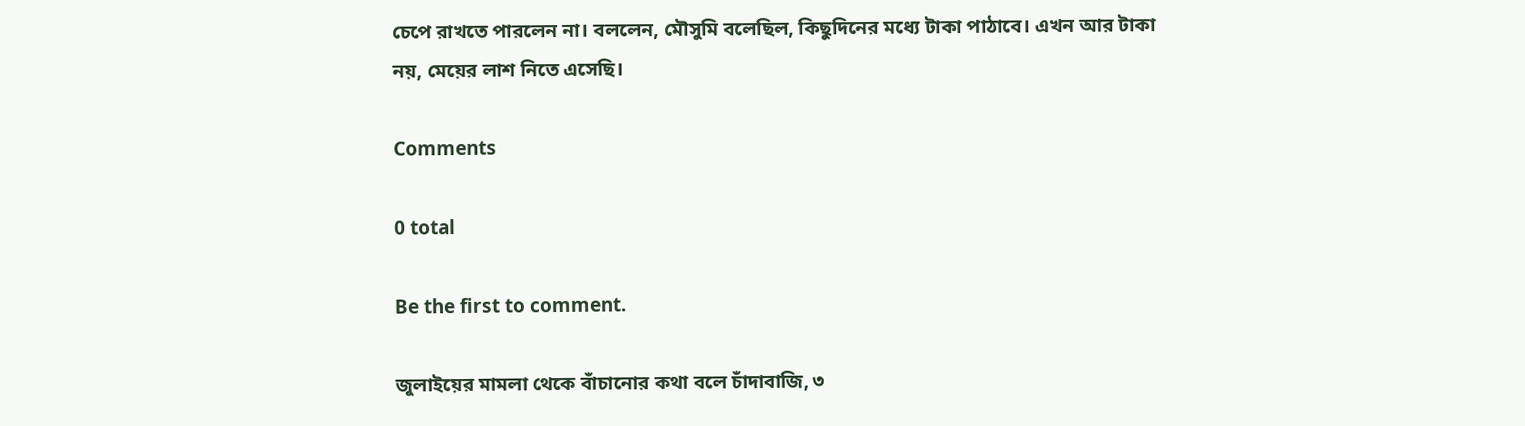চেপে রাখতে পারলেন না। বললেন, মৌসুমি বলেছিল, কিছুদিনের মধ্যে টাকা পাঠাবে। এখন আর টাকা নয়, মেয়ের লাশ নিতে এসেছি।

Comments

0 total

Be the first to comment.

জুলাইয়ের মামলা থেকে বাঁচানোর কথা বলে চাঁদাবাজি, ৩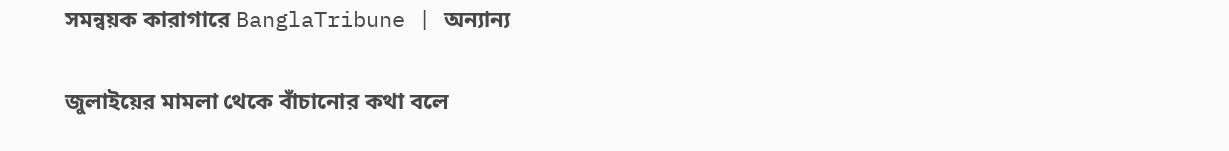সমন্বয়ক কারাগারে BanglaTribune | অন্যান্য

জুলাইয়ের মামলা থেকে বাঁচানোর কথা বলে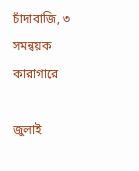চাঁদাবাজি, ৩ সমন্বয়ক কারাগারে

জুলাই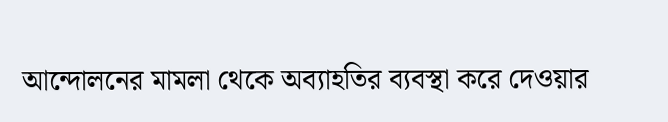আন্দোলনের মামলা থেকে অব্যাহতির ব্যবস্থা করে দেওয়ার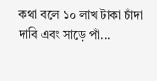কথা বলে ১০ লাখ টাকা চাঁদা দাবি এবং সাড়ে পাঁ...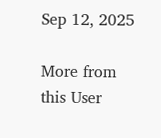Sep 12, 2025

More from this User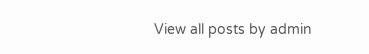View all posts by admin